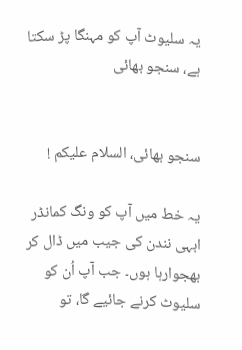یہ سلیوٹ آپ کو مہنگا پڑ سکتا ہے، سنجو بھائی


سنجو بھائی، السلام علیکم !

یہ خط میں آپ کو ونگ کمانڈر ابہی نندن کی جیب میں ڈال کر بھجوارہا ہوں۔ جب آپ اُن کو سلیوٹ کرنے جائیے گا، تو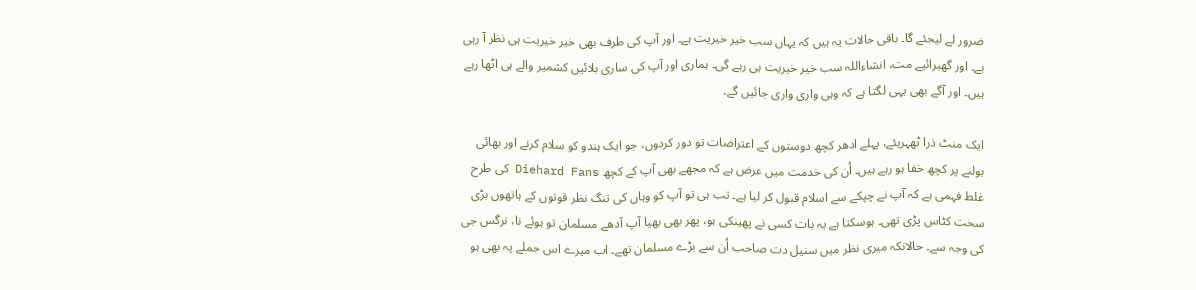ضرور لے لیجئے گا۔ باقی حالات یہ ہیں کہ یہاں سب خیر خیریت ہے۔ اور آپ کی طرف بھی خیر خیریت ہی نظر آ رہی ہے۔ اور گھبرائیے مت، انشاءاللہ سب خیر خیریت ہی رہے گی۔ ہماری اور آپ کی ساری بلائیں کشمیر والے ہی اٹھا رہے ہیں۔ اور آگے بھی یہی لگتا ہے کہ وہی واری واری جائیں گے۔

ایک منٹ ذرا ٹھہریئے، پہلے ادھر کچھ دوستوں کے اعتراضات تو دور کردوں، جو ایک ہندو کو سلام کرنے اور بھائی بولنے پر کچھ خفا ہو رہے ہیں۔ اُن کی خدمت میں عرض ہے کہ مجھے بھی آپ کے کچھ Diehard Fans کی طرح غلط فہمی ہے کہ آپ نے چپکے سے اسلام قبول کر لیا ہے۔ تب ہی تو آپ کو وہاں کی تنگ نظر قوتوں کے ہاتھوں بڑی سخت کٹاس پڑی تھی۔ ہوسکتا ہے یہ بات کسی نے پھینکی ہو، پھر بھی بھیا آپ آدھے مسلمان تو ہوئے نا، نرگس جی کی وجہ سے۔ حالانکہ میری نظر میں سنیل دت صاحب اُن سے بڑے مسلمان تھے۔ اب میرے اس جملے پہ بھی ہو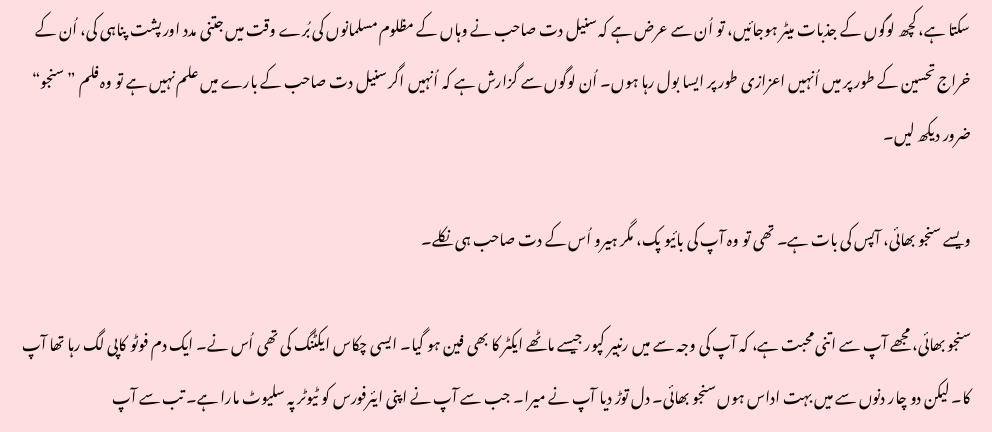سکتا ہے، کچھ لوگوں کے جذبات میٹر ہوجائیں، تو اُن سے عرض ہے کہ سنیل دت صاحب نے وہاں کے مظلوم مسلمانوں کی بُرے وقت میں جتنی مدد اور پشت پناہی کی، اُن کے خراج تحسین کے طور پر میں اُنہیں اعزازی طور پر ایسا بول رہا ہوں۔ اُن لوگوں سے گزارش ہے کہ اُنہیں اگر سنیل دت صاحب کے بارے میں علم نہیں ہے تو وہ فلم ”سنجو“ ضرور دیکھ لیں۔

ویسے سنجو بھائی، آپس کی بات ہے۔ تھی تو وہ آپ کی بائیو پک، مگر ہیرو اُس کے دت صاحب ہی نکلے۔

سنجو بھائی، مجھے آپ سے اتنی محبت ہے، کہ آپ کی وجہ سے میں رنبیر کپور جیسے ماٹھے ایکٹر کا بھی فین ہو گیا۔ ایسی چکاس ایکٹنگ کی تھی اُس نے۔ ایک دم فوٹو کاپی لگ رہا تھا آپ کا۔ لیکن دو چار دنوں سے میں بہت اداس ہوں سنجو بھائی۔ دل توڑ دیا آپ نے میرا۔ جب سے آپ نے اپنی ایئرفورس کو ٹیوٹر پہ سلیوٹ مارا ہے۔ تب سے آپ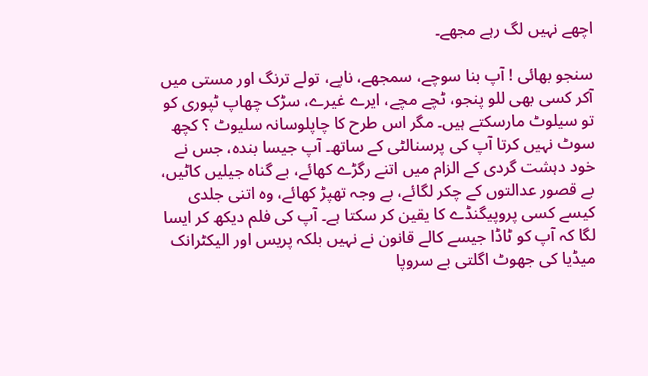اچھے نہیں لگ رہے مجھے۔

سنجو بھائی ! آپ بنا سوچے، سمجھے، ناپے، تولے ترنگ اور مستی میں آکر کسی بھی للو پنجو، ٹچے مچے، ایرے غیرے، سڑک چھاپ ٹپوری کو تو سیلوٹ مارسکتے ہیں۔ مگر اس طرح کا چاپلوسانہ سلیوٹ ؟ کچھ سوٹ نہیں کرتا آپ کی پرسنالٹی کے ساتھ۔ آپ جیسا بندہ، جس نے خود دہشت گردی کے الزام میں اتنے رگڑے کھائے، بے گناہ جیلیں کاٹیں، بے قصور عدالتوں کے چکر لگائے، بے وجہ تھپڑ کھائے، وہ اتنی جلدی کیسے کسی پروپیگنڈے کا یقین کر سکتا ہے۔ آپ کی فلم دیکھ کر ایسا لگا کہ آپ کو ٹاڈا جیسے کالے قانون نے نہیں بلکہ پریس اور الیکٹرانک میڈیا کی جھوٹ اگلتی بے سروپا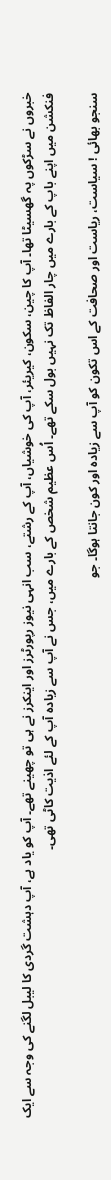خبروں نے سڑکوں پہ گھسیٹا تھا۔ آپ کا چین، سکون، کیریئر، آپ کی خوشیاں، آپ کے رشتے، سب انہی نیوز رپورٹرز اور اینکرز نے ہی تو چھینے تھے۔ آپ کو یاد ہے، آپ دہشت گردی کا لیبل لگنے کی وجہ سے ایک فنکشن میں اپنے باپ کے بارے میں چار الفاظ تک نہیں بول سکے تھے۔ اُس عظیم شخص کے بارے میں، جس نے آپ سے زیادہ آپ کے لئے اذیت کاٹی تھی۔

سنجو بھائی ! سیاست، ریاست اور صحافت کے اس تکون کو آپ سے زیادہ اور کون جانتا ہوگا۔ جو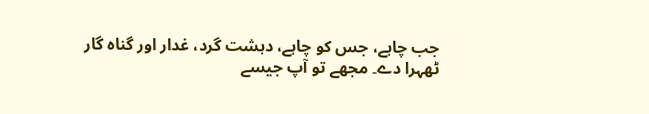جب چاہے، جس کو چاہے، دہشت گرد، غدار اور گناہ گار ٹھہرا دے۔ مجھے تو آپ جیسے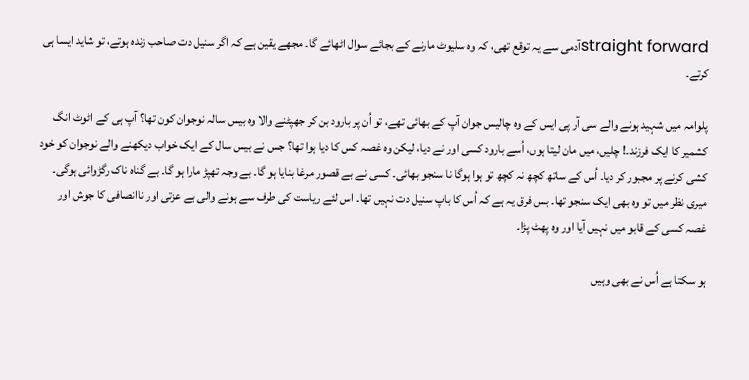straight forwardآدمی سے یہ توقع تھی، کہ وہ سلیوٹ مارنے کے بجائے سوال اٹھائے گا۔ مجھے یقین ہے کہ اگر سنیل دت صاحب زندہ ہوتے، تو شاید ایسا ہی کرتے۔

پلوامہ میں شہید ہونے والے سی آر پی ایس کے وہ چالیس جوان آپ کے بھائی تھے، تو اُن پر بارود بن کر جھپٹنے والا وہ بیس سالہ نوجوان کون تھا؟ آپ ہی کے اٹوٹ انگ کشمیر کا ایک فرزند۔! چلیں، میں مان لیتا ہوں، اُسے بارود کسی اور نے دیا، لیکن وہ غصہ کس کا دیا ہوا تھا؟ جس نے بیس سال کے ایک خواب دیکھنے والے نوجوان کو خود کشی کرنے پر مجبور کر دیا۔ اُس کے ساتھ کچھ نہ کچھ تو ہوا ہوگا نا سنجو بھائی۔ کسی نے بے قصور مرغا بنایا ہو گا۔ بے وجہ تھپڑ مارا ہو گا۔ بے گناہ ناک رگڑوائی ہوگی۔ میری نظر میں تو وہ بھی ایک سنجو تھا۔ بس فرق یہ ہے کہ اُس کا باپ سنیل دت نہیں تھا۔ اس لئے ریاست کی طرف سے ہونے والی بے عزتی اور ناانصافی کا جوش اور غصہ کسی کے قابو میں نہیں آیا اور وہ پھٹ پڑا۔

ہو سکتا ہے اُس نے بھی وہیں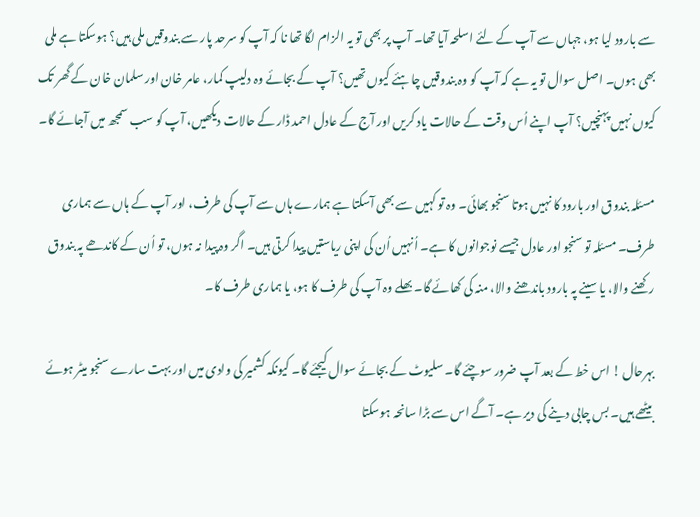سے بارود لیا ہو، جہاں سے آپ کے لئے اسلحہ آیا تھا۔ آپ پر بھی تو یہ الزام لگا تھا نا کہ آپ کو سرحد پار سے بندوقیں ملی ہیں؟ ہوسکتا ہے ملی بھی ہوں۔ اصل سوال تو یہ ہے کہ آپ کو وہ بندوقیں چاہئے کیوں تھیں؟ آپ کے بجائے وہ دلیپ کمار، عامر خان اور سلمان خان کے گھر تک کیوں نہیں پہنچیں؟ آپ اپنے اُس وقت کے حالات یاد کریں اور آج کے عادل احمد ڈار کے حالات دیکھیں، آپ کو سب سمجھ میں آجائے گا۔

مسئلہ بندوق اور بارود کا نہیں ہوتا سنجو بھائی۔ وہ تو کہیں سے بھی آسکتا ہے ہمارے ہاں سے آپ کی طرف، اور آپ کے ہاں سے ہماری طرف۔ مسئلہ تو سنجو اور عادل جیسے نوجوانوں کا ہے۔ اُنہیں اُن کی اپنی ریاستیں پیدا کرتی ہیں۔ اگر وہ پیدا نہ ہوں، تو اُن کے کاندھے پہ بندوق رکھنے والا، یا سینے پہ بارود باندھنے والا، منہ کی کھائے گا۔ بھلے وہ آپ کی طرف کا ہو، یا ہماری طرف کا۔

بہرحال ! اس خط کے بعد آپ ضرور سوچئے گا۔ سلیوٹ کے بجائے سوال کیجئے گا۔ کیونکہ کشمیر کی وادی میں اور بہت سارے سنجو میٹر ہوئے بیٹھے ہیں۔ بس چابی دینے کی دیر ہے۔ آگے اس سے بڑا سانحہ ہوسکتا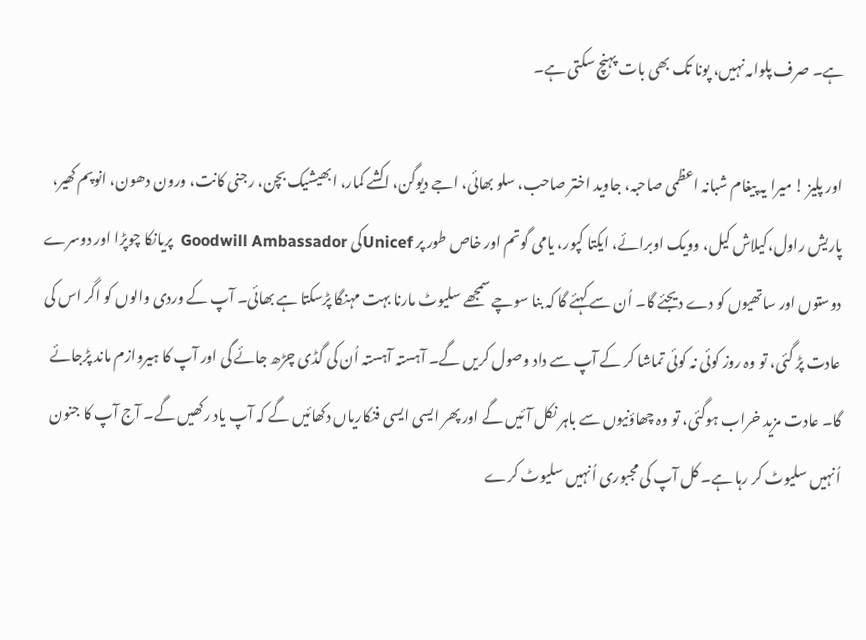ہے۔ صرف پلوامہ نہیں، پونا تک بھی بات پہنچ سکتی ہے۔

اور پلیز ! میرا یہ پیغام شبانہ اعظمی صاحبہ، جاوید اختر صاحب، سلو بھائی، اجے دیوگن، اکشے کمار، ابھیشیک بچن، رجنی کانت، ورون دھون، انوپم کھیر، پاریش راول،کیلاش کیل، وویک اوبرائے، ایکتا کپور، یامی گوتم اور خاص طور پر Unicefکی Goodwill Ambassador  پریانکا چوپڑا اور دوسرے دوستوں اور ساتھیوں کو دے دیجئے گا۔ اُن سے کہئے گا کہ بنا سوچے سمجھے سلیوٹ مارنا بہت مہنگا پڑسکتا ہے بھائی۔ آپ کے وردی والوں کو اگر اس کی عادت پڑ گئی، تو وہ روز کوئی نہ کوئی تماشا کر کے آپ سے داد وصول کریں گے۔ آہستہ آہستہ اُن کی گڈی چڑھ جائے گی اور آپ کا ہیروازم ماند پڑجائے گا۔ عادت مزید خراب ہوگئی، تو وہ چھاؤنیوں سے باہر نکل آئیں گے اور پھر ایسی ایسی فنکاریاں دکھائیں گے کہ آپ یاد رکھیں گے۔ آج آپ کا جنون اُنہیں سلیوٹ کر رہا ہے۔ کل آپ کی مجبوری اُنہیں سلیوٹ کرے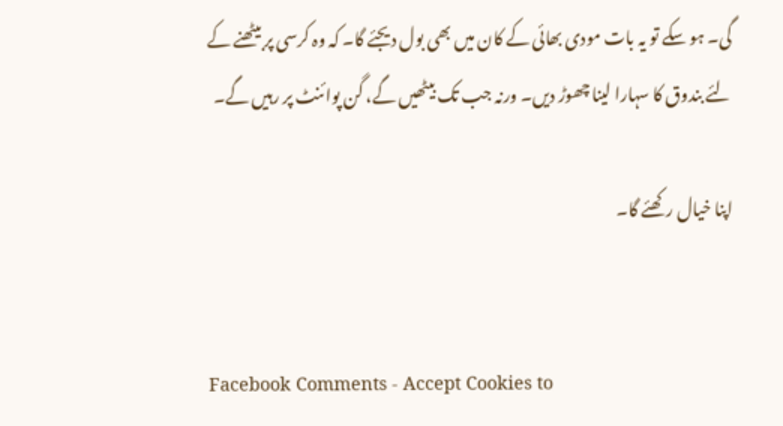گی۔ ہو سکے تو یہ بات مودی بھائی کے کان میں بھی بول دیجئے گا۔ کہ وہ کرسی پر بیٹھنے کے لئے بندوق کا سہارا لینا چھوڑ دیں۔ ورنہ جب تک بیٹھیں گے، گن پوائنٹ پر رہیں گے۔

اپنا خیال رکھئے گا۔


Facebook Comments - Accept Cookies to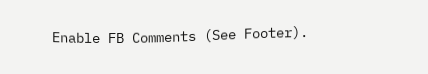Enable FB Comments (See Footer).